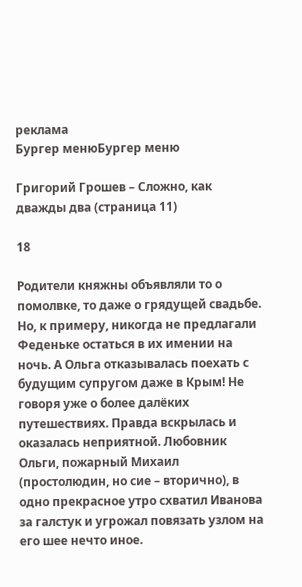реклама
Бургер менюБургер меню

Григорий Грошев – Сложно, как дважды два (страница 11)

18

Родители княжны объявляли то о помолвке, то даже о грядущей свадьбе. Но, к примеру, никогда не предлагали Феденьке остаться в их имении на ночь. А Ольга отказывалась поехать с будущим супругом даже в Крым! Не говоря уже о более далёких путешествиях. Правда вскрылась и оказалась неприятной. Любовник Ольги, пожарный Михаил (простолюдин, но сие – вторично), в одно прекрасное утро схватил Иванова за галстук и угрожал повязать узлом на его шее нечто иное.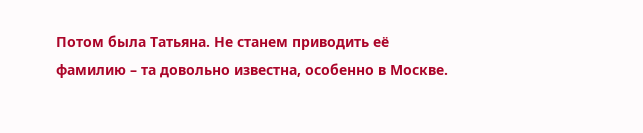Потом была Татьяна. Не станем приводить её фамилию – та довольно известна, особенно в Москве.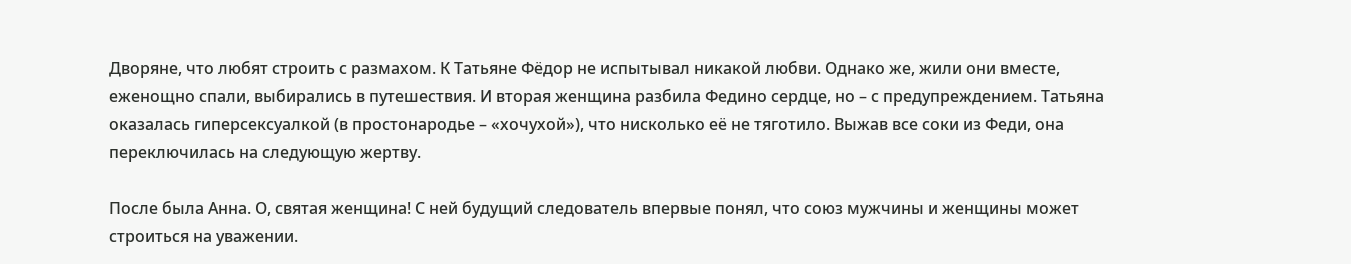Дворяне, что любят строить с размахом. К Татьяне Фёдор не испытывал никакой любви. Однако же, жили они вместе, еженощно спали, выбирались в путешествия. И вторая женщина разбила Федино сердце, но – с предупреждением. Татьяна оказалась гиперсексуалкой (в простонародье – «хочухой»), что нисколько её не тяготило. Выжав все соки из Феди, она переключилась на следующую жертву.

После была Анна. О, святая женщина! С ней будущий следователь впервые понял, что союз мужчины и женщины может строиться на уважении.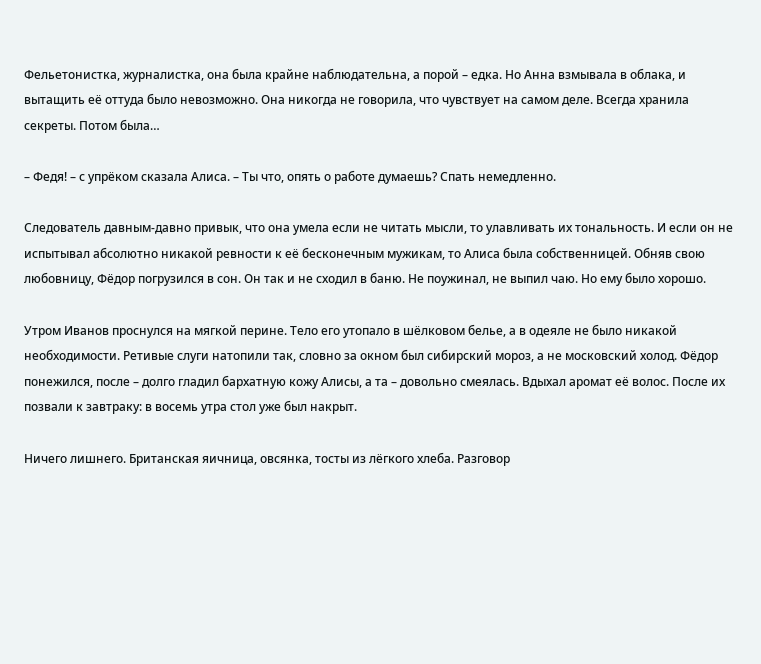Фельетонистка, журналистка, она была крайне наблюдательна, а порой – едка. Но Анна взмывала в облака, и вытащить её оттуда было невозможно. Она никогда не говорила, что чувствует на самом деле. Всегда хранила секреты. Потом была…

– Федя! – с упрёком сказала Алиса. – Ты что, опять о работе думаешь? Спать немедленно.

Следователь давным-давно привык, что она умела если не читать мысли, то улавливать их тональность. И если он не испытывал абсолютно никакой ревности к её бесконечным мужикам, то Алиса была собственницей. Обняв свою любовницу, Фёдор погрузился в сон. Он так и не сходил в баню. Не поужинал, не выпил чаю. Но ему было хорошо.

Утром Иванов проснулся на мягкой перине. Тело его утопало в шёлковом белье, а в одеяле не было никакой необходимости. Ретивые слуги натопили так, словно за окном был сибирский мороз, а не московский холод. Фёдор понежился, после – долго гладил бархатную кожу Алисы, а та – довольно смеялась. Вдыхал аромат её волос. После их позвали к завтраку: в восемь утра стол уже был накрыт.

Ничего лишнего. Британская яичница, овсянка, тосты из лёгкого хлеба. Разговор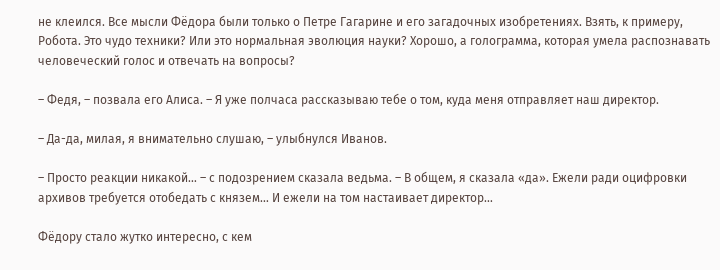не клеился. Все мысли Фёдора были только о Петре Гагарине и его загадочных изобретениях. Взять, к примеру, Робота. Это чудо техники? Или это нормальная эволюция науки? Хорошо, а голограмма, которая умела распознавать человеческий голос и отвечать на вопросы?

– Федя, – позвала его Алиса. – Я уже полчаса рассказываю тебе о том, куда меня отправляет наш директор.

– Да-да, милая, я внимательно слушаю, – улыбнулся Иванов.

– Просто реакции никакой… – с подозрением сказала ведьма. – В общем, я сказала «да». Ежели ради оцифровки архивов требуется отобедать с князем… И ежели на том настаивает директор…

Фёдору стало жутко интересно, с кем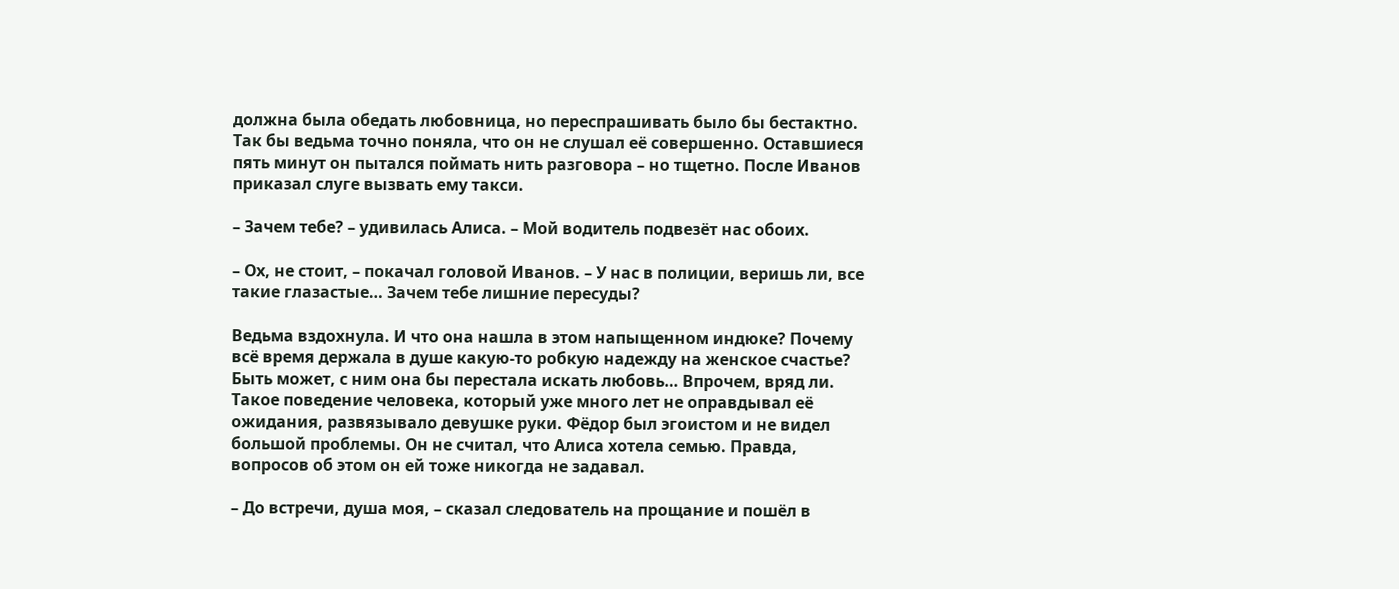должна была обедать любовница, но переспрашивать было бы бестактно. Так бы ведьма точно поняла, что он не слушал её совершенно. Оставшиеся пять минут он пытался поймать нить разговора – но тщетно. После Иванов приказал слуге вызвать ему такси.

– Зачем тебе? – удивилась Алиса. – Мой водитель подвезёт нас обоих.

– Ох, не стоит, – покачал головой Иванов. – У нас в полиции, веришь ли, все такие глазастые… Зачем тебе лишние пересуды?

Ведьма вздохнула. И что она нашла в этом напыщенном индюке? Почему всё время держала в душе какую-то робкую надежду на женское счастье? Быть может, с ним она бы перестала искать любовь… Впрочем, вряд ли. Такое поведение человека, который уже много лет не оправдывал её ожидания, развязывало девушке руки. Фёдор был эгоистом и не видел большой проблемы. Он не считал, что Алиса хотела семью. Правда, вопросов об этом он ей тоже никогда не задавал.

– До встречи, душа моя, – сказал следователь на прощание и пошёл в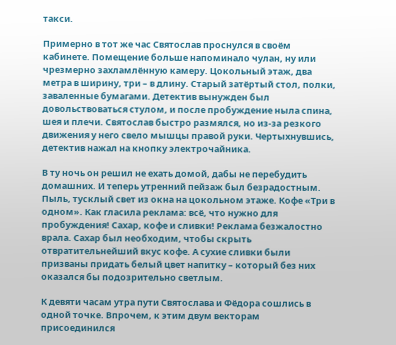такси.

Примерно в тот же час Святослав проснулся в своём кабинете. Помещение больше напоминало чулан, ну или чрезмерно захламлённую камеру. Цокольный этаж, два метра в ширину, три – в длину. Старый затёртый стол, полки, заваленные бумагами. Детектив вынужден был довольствоваться стулом, и после пробуждение ныла спина, шея и плечи. Святослав быстро размялся, но из-за резкого движения у него свело мышцы правой руки. Чертыхнувшись, детектив нажал на кнопку электрочайника.

В ту ночь он решил не ехать домой, дабы не перебудить домашних. И теперь утренний пейзаж был безрадостным. Пыль, тусклый свет из окна на цокольном этаже. Кофе «Три в одном». Как гласила реклама: всё, что нужно для пробуждения! Сахар, кофе и сливки! Реклама безжалостно врала. Сахар был необходим, чтобы скрыть отвратительнейший вкус кофе. А сухие сливки были призваны придать белый цвет напитку – который без них оказался бы подозрительно светлым.

К девяти часам утра пути Святослава и Фёдора сошлись в одной точке. Впрочем, к этим двум векторам присоединился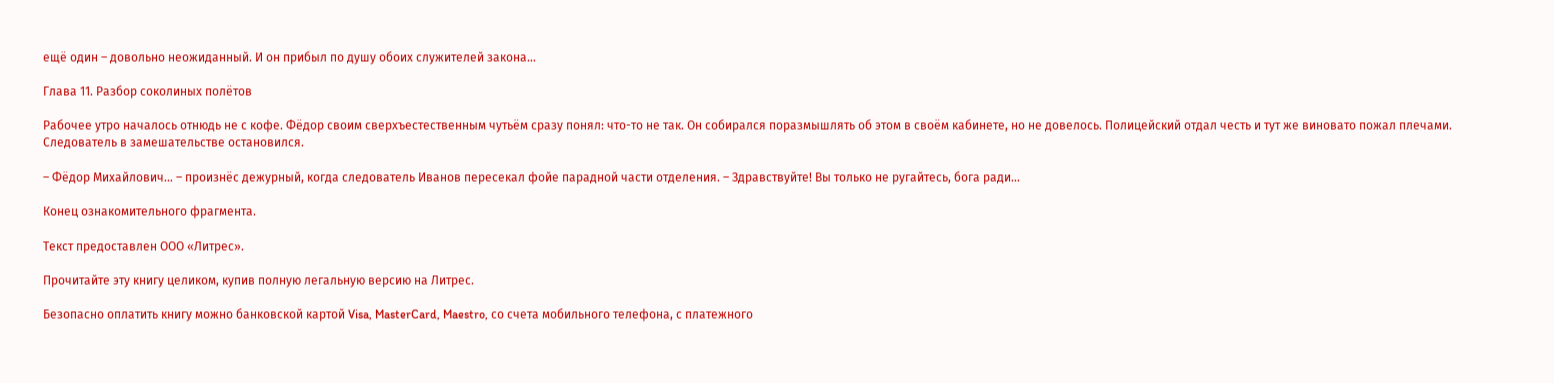ещё один – довольно неожиданный. И он прибыл по душу обоих служителей закона…

Глава 11. Разбор соколиных полётов

Рабочее утро началось отнюдь не с кофе. Фёдор своим сверхъестественным чутьём сразу понял: что-то не так. Он собирался поразмышлять об этом в своём кабинете, но не довелось. Полицейский отдал честь и тут же виновато пожал плечами. Следователь в замешательстве остановился.

– Фёдор Михайлович… – произнёс дежурный, когда следователь Иванов пересекал фойе парадной части отделения. – Здравствуйте! Вы только не ругайтесь, бога ради…

Конец ознакомительного фрагмента.

Текст предоставлен ООО «Литрес».

Прочитайте эту книгу целиком, купив полную легальную версию на Литрес.

Безопасно оплатить книгу можно банковской картой Visa, MasterCard, Maestro, со счета мобильного телефона, с платежного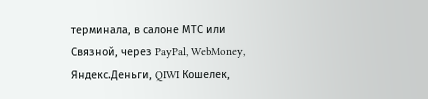терминала, в салоне МТС или Связной, через PayPal, WebMoney, Яндекс.Деньги, QIWI Кошелек,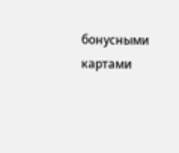бонусными картами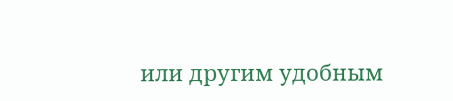или другим удобным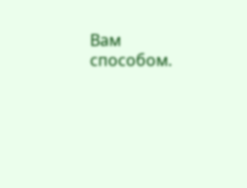Вам способом.